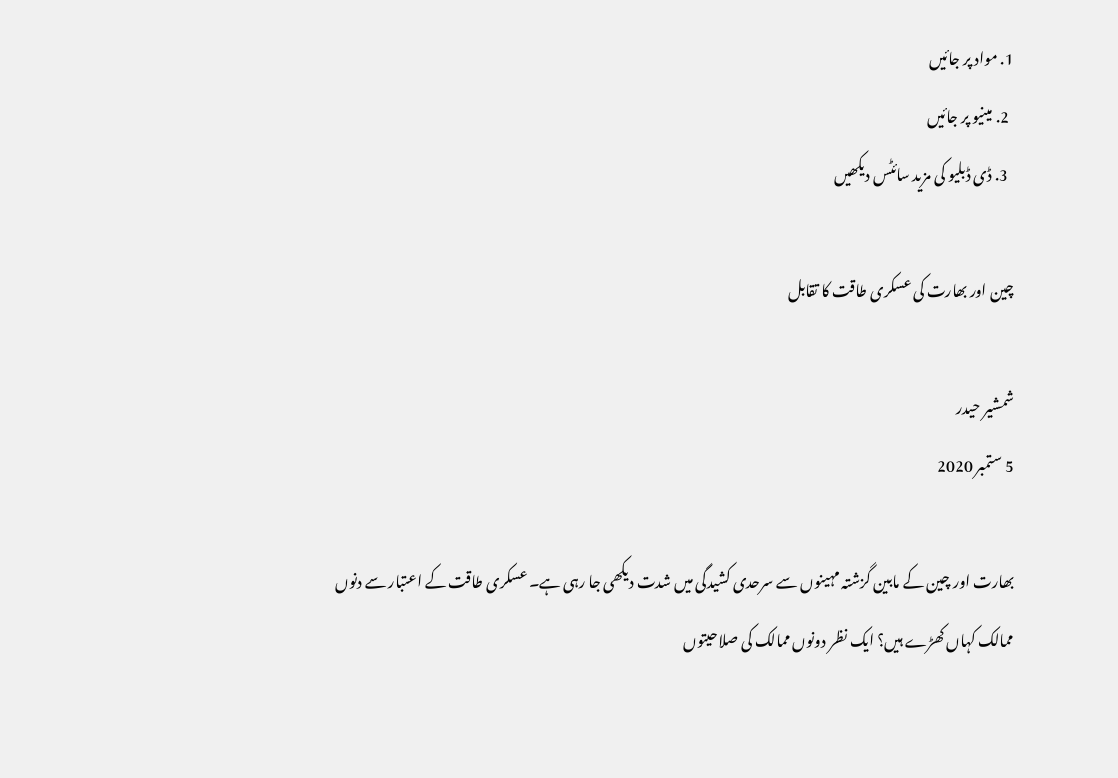1. مواد پر جائیں
  2. مینیو پر جائیں
  3. ڈی ڈبلیو کی مزید سائٹس دیکھیں

چین اور بھارت کی عسکری طاقت کا تقابل

شمشیر حیدر
5 ستمبر 2020

بھارت اور چین کے مابین گزشتہ مہینوں سے سرحدی کشیدگی میں شدت دیکھی جا رہی ہے۔ عسکری طاقت کے اعتبار سے دنوں ممالک کہاں کھڑے ہیں؟ ایک نظر دونوں ممالک کی صلاحیتوں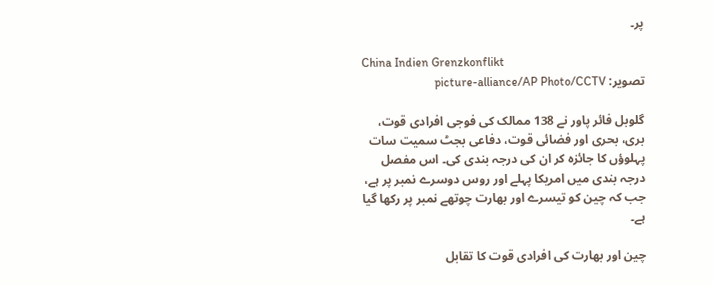پر۔

China Indien Grenzkonflikt
تصویر: picture-alliance/AP Photo/CCTV

گلوبل فائر پاور نے 138 ممالک کی فوجی افرادی قوت، بری، بحری اور فضائی قوت، دفاعی بجٹ سمیت سات پہلوؤں کا جائزہ کر ان کی درجہ بندی کی۔ اس مفصل درجہ بندی میں امریکا پہلے اور روس دوسرے نمبر پر ہے، جب کہ چین کو تیسرے اور بھارت چوتھے نمبر پر رکھا گیا ہے۔

چین اور بھارت کی افرادی قوت کا تقابل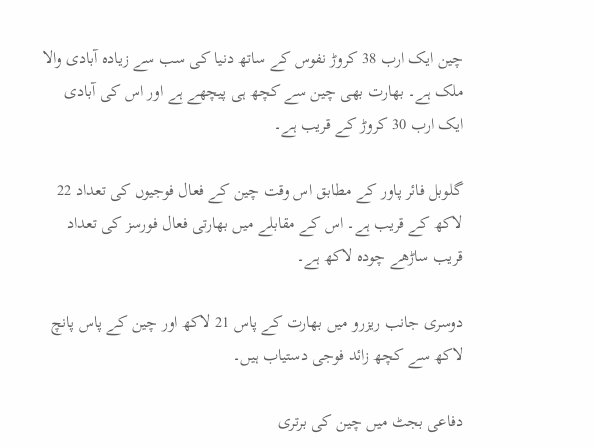چین ایک ارب 38 کروڑ نفوس کے ساتھ دنیا کی سب سے زیادہ آبادی والا ملک ہے۔ بھارت بھی چین سے کچھ ہی پیچھے ہے اور اس کی آبادی ایک ارب 30 کروڑ کے قریب ہے۔

گلوبل فائر پاور کے مطابق اس وقت چین کے فعال فوجیوں کی تعداد 22 لاکھ کے قریب ہے۔ اس کے مقابلے میں بھارتی فعال فورسز کی تعداد قریب ساڑھے چودہ لاکھ ہے۔

دوسری جانب ریزرو میں بھارت کے پاس 21 لاکھ اور چین کے پاس پانچ لاکھ سے کچھ زائد فوجی دستیاب ہیں۔

دفاعی بجٹ میں چین کی برتری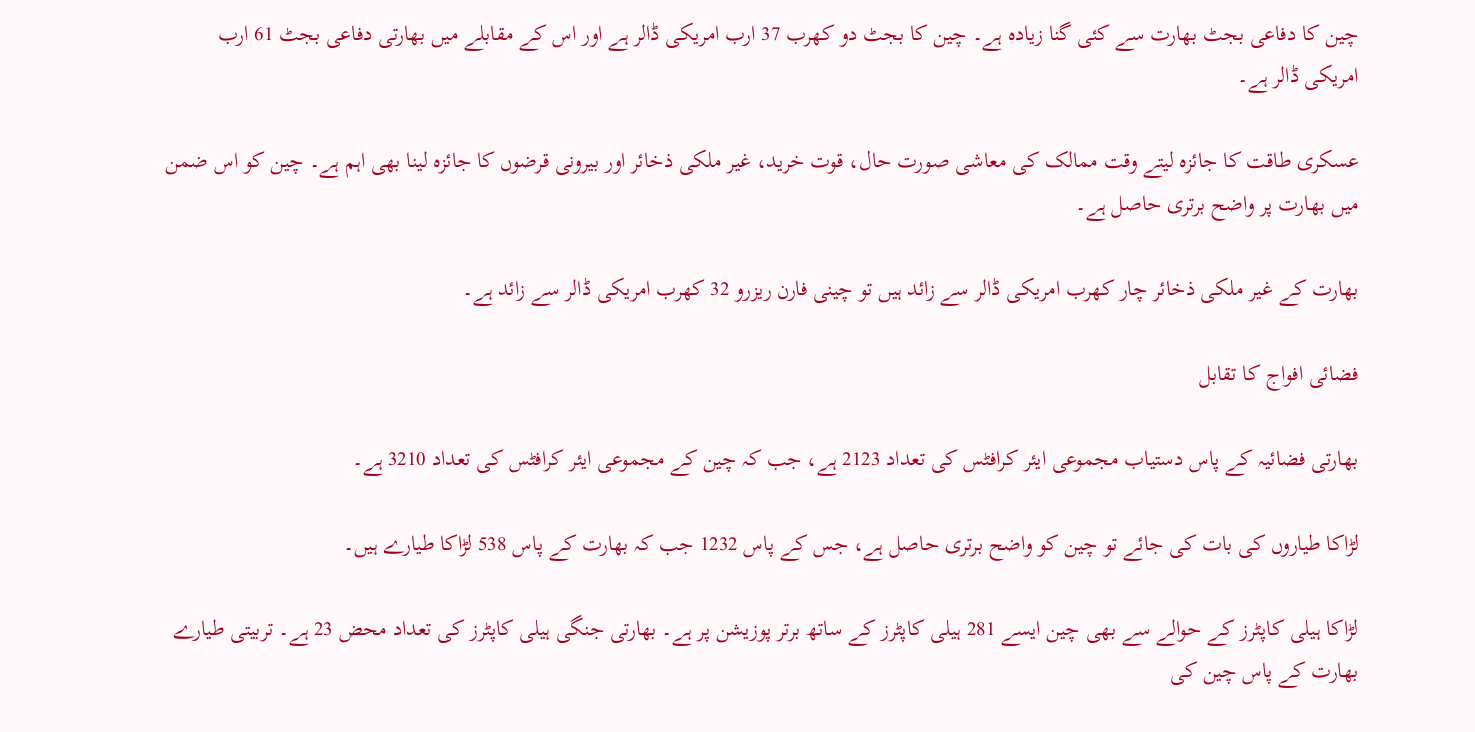چین کا دفاعی بجٹ بھارت سے کئی گنا زیادہ ہے۔ چین کا بجٹ دو کھرب 37 ارب امریکی ڈالر ہے اور اس کے مقابلے میں بھارتی دفاعی بجٹ 61 ارب امریکی ڈالر ہے۔

عسکری طاقت کا جائزہ لیتے وقت ممالک کی معاشی صورت حال، قوت خرید، غیر ملکی ذخائر اور بیرونی قرضوں کا جائزہ لینا بھی اہم ہے۔ چین کو اس ضمن میں بھارت پر واضح برتری حاصل ہے۔

بھارت کے غیر ملکی ذخائر چار کھرب امریکی ڈالر سے زائد ہیں تو چینی فارن ریزرو 32 کھرب امریکی ڈالر سے زائد ہے۔

فضائی افواج کا تقابل

بھارتی فضائیہ کے پاس دستیاب مجموعی ایئر کرافٹس کی تعداد 2123 ہے، جب کہ چین کے مجموعی ایئر کرافٹس کی تعداد 3210 ہے۔

لڑاکا طیاروں کی بات کی جائے تو چین کو واضح برتری حاصل ہے، جس کے پاس 1232 جب کہ بھارت کے پاس 538 لڑاکا طیارے ہیں۔

لڑاکا ہیلی کاپٹرز کے حوالے سے بھی چین ایسے 281 ہیلی کاپٹرز کے ساتھ برتر پوزیشن پر ہے۔ بھارتی جنگی ہیلی کاپٹرز کی تعداد محض 23 ہے۔ تربیتی طیارے بھارت کے پاس چین کی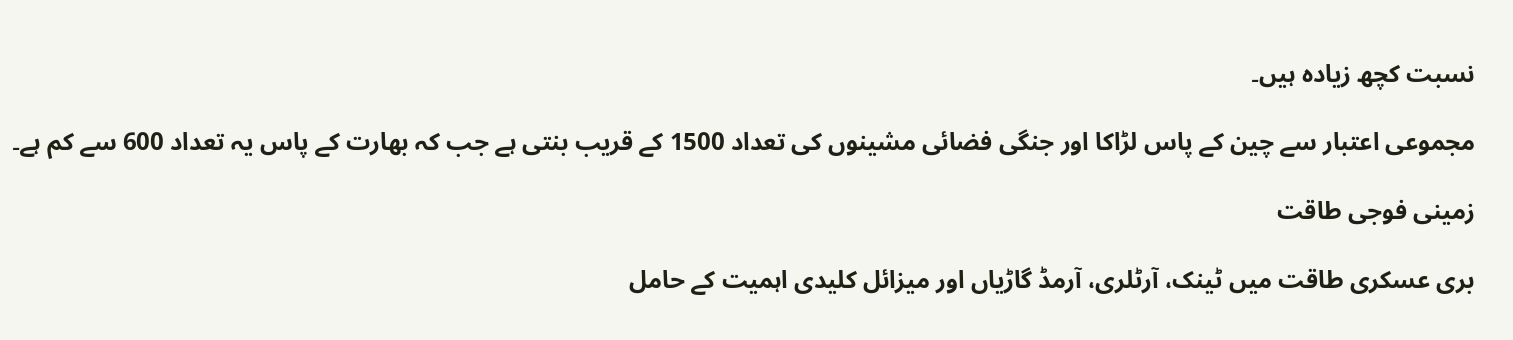نسبت کچھ زیادہ ہیں۔

مجموعی اعتبار سے چین کے پاس لڑاکا اور جنگی فضائی مشینوں کی تعداد 1500 کے قریب بنتی ہے جب کہ بھارت کے پاس یہ تعداد 600 سے کم ہے۔

زمینی فوجی طاقت

بری عسکری طاقت میں ٹینک، آرٹلری، آرمڈ گاڑیاں اور میزائل کلیدی اہمیت کے حامل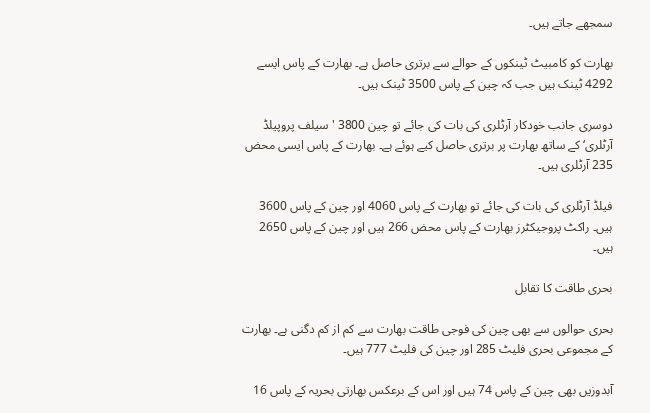سمجھے جاتے ہیں۔

بھارت کو کامبیٹ ٹینکوں کے حوالے سے برتری حاصل ہے۔ بھارت کے پاس ایسے 4292 ٹینک ہیں جب کہ چین کے پاس 3500 ٹینک ہیں۔

دوسری جانب خودکار آرٹلری کی بات کی جائے تو چین 3800 'سیلف پروپیلڈ آرٹلری‘ کے ساتھ بھارت پر برتری حاصل کیے ہوئے ہے۔ بھارت کے پاس ایسی محض 235 آرٹلری ہیں۔

فیلڈ آرٹلری کی بات کی جائے تو بھارت کے پاس 4060 اور چین کے پاس 3600 ہیں۔ راکٹ پروجیکٹرز بھارت کے پاس محض 266 ہیں اور چین کے پاس 2650 ہیں۔

بحری طاقت کا تقابل

بحری حوالوں سے بھی چین کی فوجی طاقت بھارت سے کم از کم دگنی ہے۔ بھارت کے مجموعی بحری فلیٹ 285 اور چین کی فلیٹ 777 ہیں۔

آبدوزیں بھی چین کے پاس 74 ہیں اور اس کے برعکس بھارتی بحریہ کے پاس 16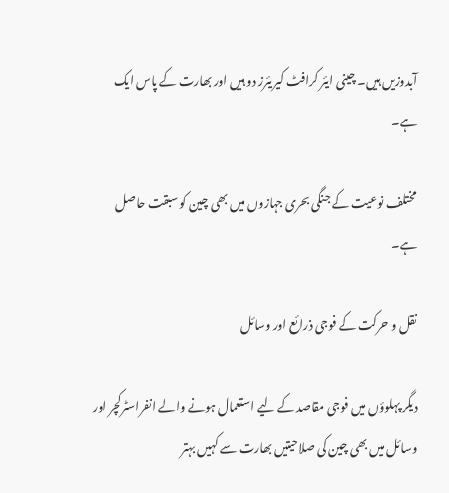آبدوزیں ہیں۔ چینی ایئر کرافٹ کیریئرز دو ہیں اور بھارت کے پاس ایک ہے۔

مختلف نوعیت کے جنگی بحری جہازوں میں بھی چین کو سبقت حاصل ہے۔

نقل و حرکت کے فوجی ذرائع اور وسائل

دیگر پہلوؤں میں فوجی مقاصد کے لیے استعمال ہونے والے انفراسٹرکچر اور وسائل میں بھی چین کی صلاحیتیں بھارت سے کہیں بہتر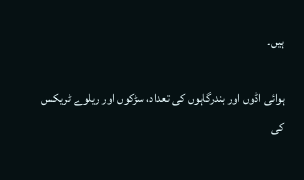ہیں۔

ہوائی اڈوں اور بندرگاہوں کی تعداد، سڑکوں اور ریلوے ٹریکس کی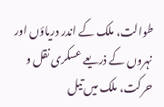طوالت، ملک کے اندر دریاؤں اور نہروں کے ذریعے عسکری نقل و حرکت، ملک میں تیل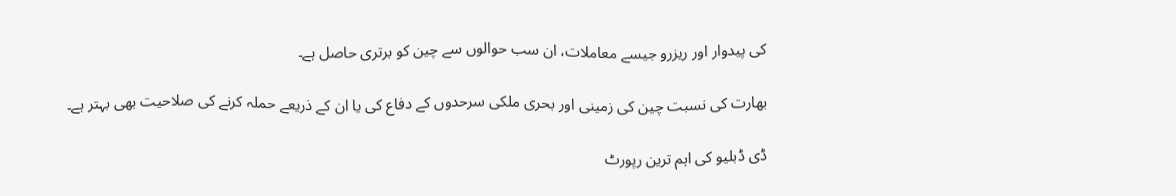کی پیدوار اور ریزرو جیسے معاملات، ان سب حوالوں سے چین کو برتری حاصل ہے۔

بھارت کی نسبت چین کی زمینی اور بحری ملکی سرحدوں کے دفاع کی یا ان کے ذریعے حملہ کرنے کی صلاحیت بھی بہتر ہے۔

ڈی ڈبلیو کی اہم ترین رپورٹ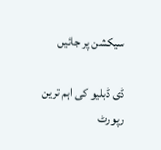سیکشن پر جائیں

ڈی ڈبلیو کی اہم ترین رپورٹ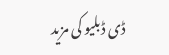ڈی ڈبلیو کی مزید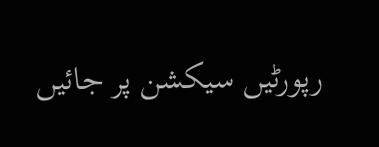رپورٹیں سیکشن پر جائیں